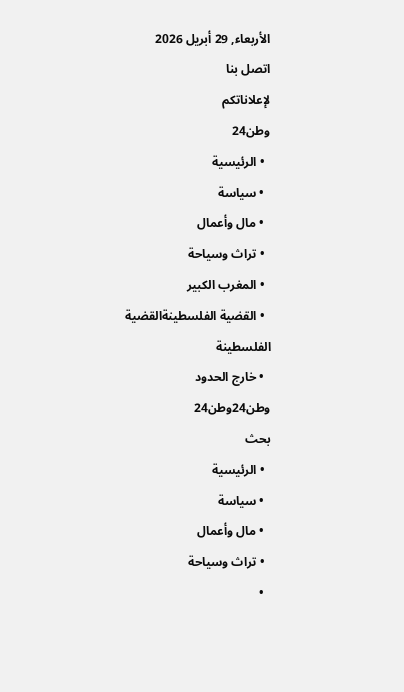الأربعاء, 29 أبريل 2026
اتصل بنا
لإعلاناتكم
وطن24
  • الرئيسية
  • سياسة
  • مال وأعمال
  • تراث وسياحة
  • المغرب الكبير
  • القضية الفلسطينةالقضية الفلسطينة
  • خارج الحدود
وطن24وطن24
بحث
  • الرئيسية
  • سياسة
  • مال وأعمال
  • تراث وسياحة
  •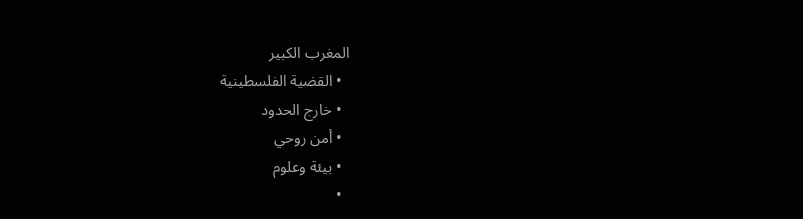المغرب الكبير
  • القضية الفلسطينية
  • خارج الحدود
  • أمن روحي
  • بيئة وعلوم
  •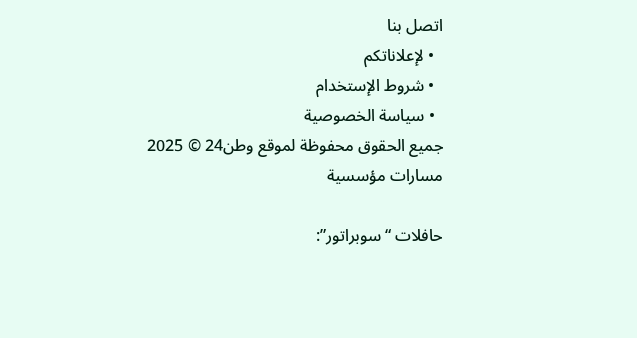اتصل بنا
  • لإعلاناتكم
  • شروط الإستخدام
  • سياسة الخصوصية
جميع الحقوق محفوظة لموقع وطن24 © 2025
مسارات مؤسسية

حافلات “سوبراتور”: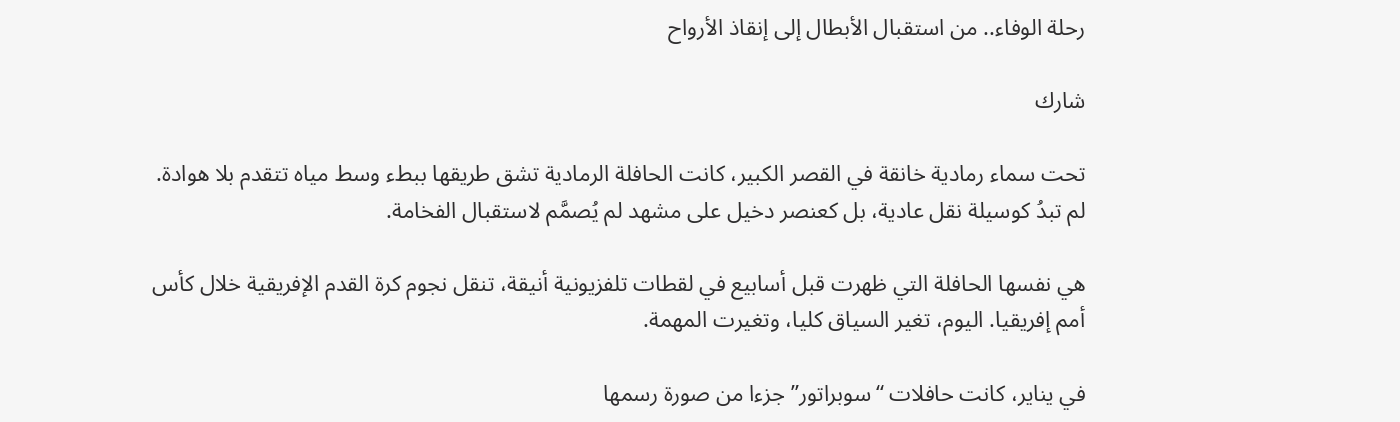رحلة الوفاء.. من استقبال الأبطال إلى إنقاذ الأرواح

شارك

تحت سماء رمادية خانقة في القصر الكبير، كانت الحافلة الرمادية تشق طريقها ببطء وسط مياه تتقدم بلا هوادة. لم تبدُ كوسيلة نقل عادية، بل كعنصر دخيل على مشهد لم يُصمَّم لاستقبال الفخامة.

هي نفسها الحافلة التي ظهرت قبل أسابيع في لقطات تلفزيونية أنيقة، تنقل نجوم كرة القدم الإفريقية خلال كأس أمم إفريقيا. اليوم، تغير السياق كليا، وتغيرت المهمة.

في يناير، كانت حافلات “سوبراتور” جزءا من صورة رسمها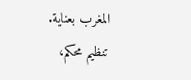المغرب بعناية. تنظيم محكم،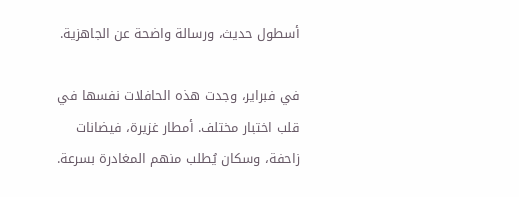أسطول حديث، ورسالة واضحة عن الجاهزية.

في فبراير، وجدت هذه الحافلات نفسها في قلب اختبار مختلف. أمطار غزيرة، فيضانات زاحفة، وسكان يُطلب منهم المغادرة بسرعة.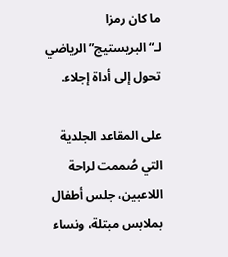ما كان رمزا لـ“البريستيج” الرياضي تحول إلى أداة إجلاء.

على المقاعد الجلدية التي صُممت لراحة اللاعبين، جلس أطفال بملابس مبتلة، ونساء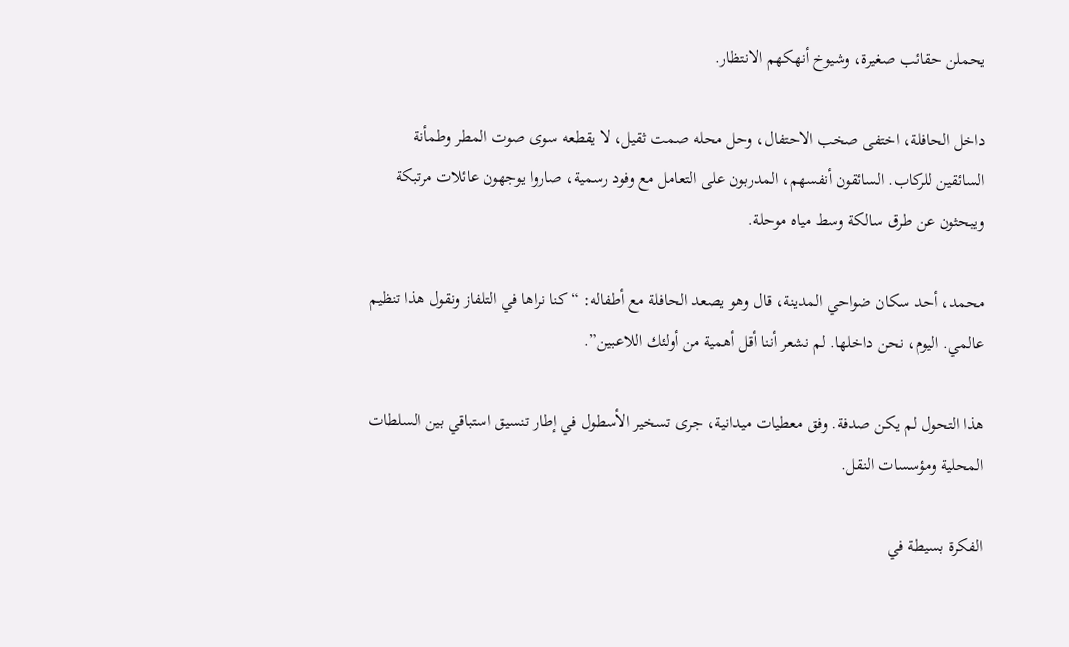يحملن حقائب صغيرة، وشيوخ أنهكهم الانتظار.

داخل الحافلة، اختفى صخب الاحتفال، وحل محله صمت ثقيل، لا يقطعه سوى صوت المطر وطمأنة السائقين للركاب. السائقون أنفسهم، المدربون على التعامل مع وفود رسمية، صاروا يوجهون عائلات مرتبكة ويبحثون عن طرق سالكة وسط مياه موحلة.

محمد، أحد سكان ضواحي المدينة، قال وهو يصعد الحافلة مع أطفاله: “كنا نراها في التلفاز ونقول هذا تنظيم عالمي. اليوم، نحن داخلها. لم نشعر أننا أقل أهمية من أولئك اللاعبين”.

هذا التحول لم يكن صدفة. وفق معطيات ميدانية، جرى تسخير الأسطول في إطار تنسيق استباقي بين السلطات المحلية ومؤسسات النقل.

الفكرة بسيطة في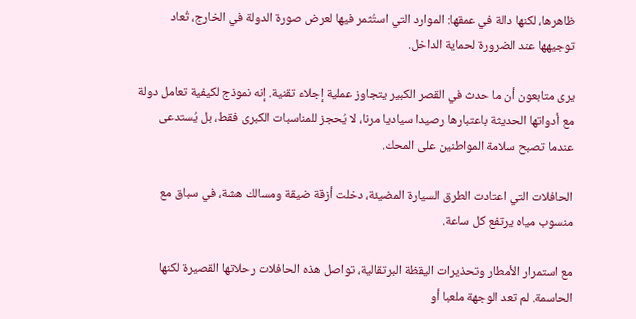ظاهرها، لكنها دالة في عمقها: الموارد التي استُثمر فيها لعرض صورة الدولة في الخارج، تُعاد توجيهها عند الضرورة لحماية الداخل.

يرى متابعون أن ما حدث في القصر الكبير يتجاوز عملية إجلاء تقنية. إنه نموذج لكيفية تعامل دولة مع أدواتها الحديثة باعتبارها رصيدا سياديا مرنا، لا يُحجز للمناسبات الكبرى فقط، بل يُستدعى عندما تصبح سلامة المواطنين على المحك.

الحافلات التي اعتادت الطرق السيارة المضيئة، دخلت أزقة ضيقة ومسالك هشة، في سباق مع منسوب مياه يرتفع كل ساعة.

مع استمرار الأمطار وتحذيرات اليقظة البرتقالية، تواصل هذه الحافلات رحلاتها القصيرة لكنها الحاسمة. لم تعد الوجهة ملعبا أو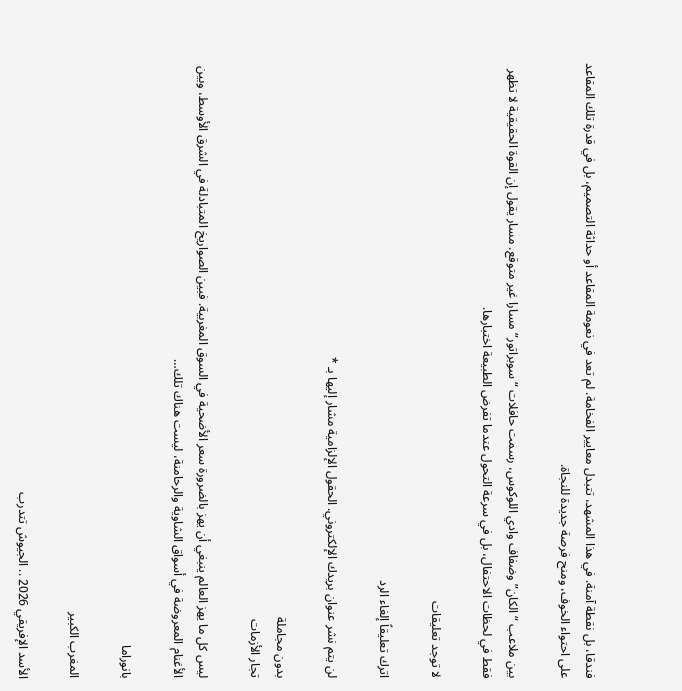فندقا، بل نقطة آمنة. في هذا المشهد، تتبدل معايير الفخامة. لم تعد في نعومة المقاعد أو حداثة التصميم، بل في قدرة تلك المقاعد على احتواء الخوف، ومنح فرصة جديدة للنجاة.

بين ملاعب “الكان” وضفاف وادي اللوكوس، رسمت حافلات “سوبراتور” مسارا غير متوقع. مسار يقول إن القوة الحقيقية لا تظهر فقط في لحظات الاحتفال، بل في سرعة التحول عندما تفرض الطبيعة اختبارها.

لا توجد تعليقات

اترك تعليقاً إلغاء الرد

لن يتم نشر عنوان بريدك الإلكتروني. الحقول الإلزامية مشار إليها بـ *

بدون مجاملة
تجار الأزمات

ليس كل ما يهز العالم ينبغي أن يهز بالضرورة سعر الأضحية في السوق المغربية. فبين الصواريخ المتبادلة في الشرق الأوسط، وبين الأغنام المعروضة في أسواق الشاوية والرحامنة، ليست هناك تلك…

بانوراما

المغرب الكبير

الأسد الإفريقي 2026 .. الجيوش تتدرب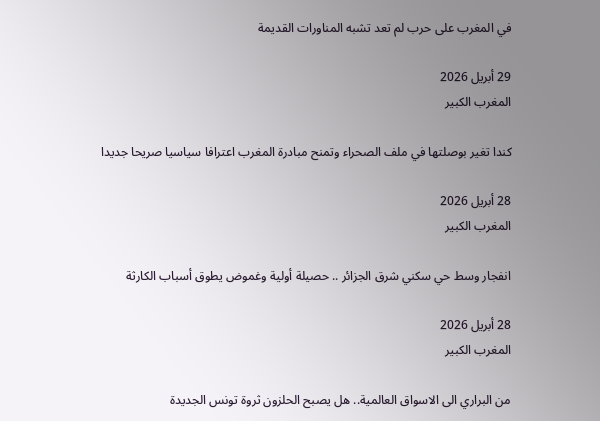في المغرب على حرب لم تعد تشبه المناورات القديمة

29 أبريل 2026
المغرب الكبير

كندا تغير بوصلتها في ملف الصحراء وتمنح مبادرة المغرب اعترافا سياسيا صريحا جديدا

28 أبريل 2026
المغرب الكبير

انفجار وسط حي سكني شرق الجزائر .. حصيلة أولية وغموض يطوق أسباب الكارثة

28 أبريل 2026
المغرب الكبير

من البراري الى الاسواق العالمية.. هل يصبح الحلزون ثروة تونس الجديدة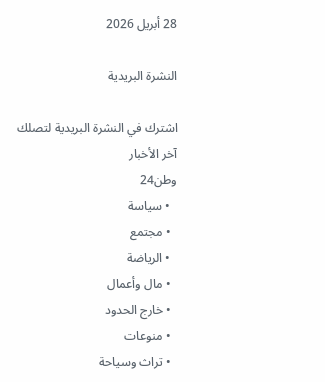28 أبريل 2026

النشرة البريدية

اشترك في النشرة البريدية لتصلك آخر الأخبار
وطن24
  • سياسة
  • مجتمع
  • الرياضة
  • مال وأعمال
  • خارج الحدود
  • منوعات
  • تراث وسياحة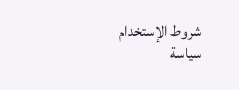شروط الإستخدام
سياسة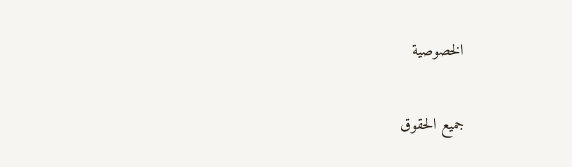الخصوصية

جميع الحقوق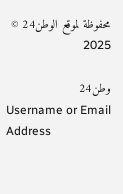محفوظة لموقع الوطن24 © 2025

وطن24
Username or Email Address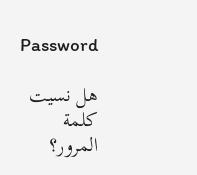Password

هل نسيت كلمة المرور؟